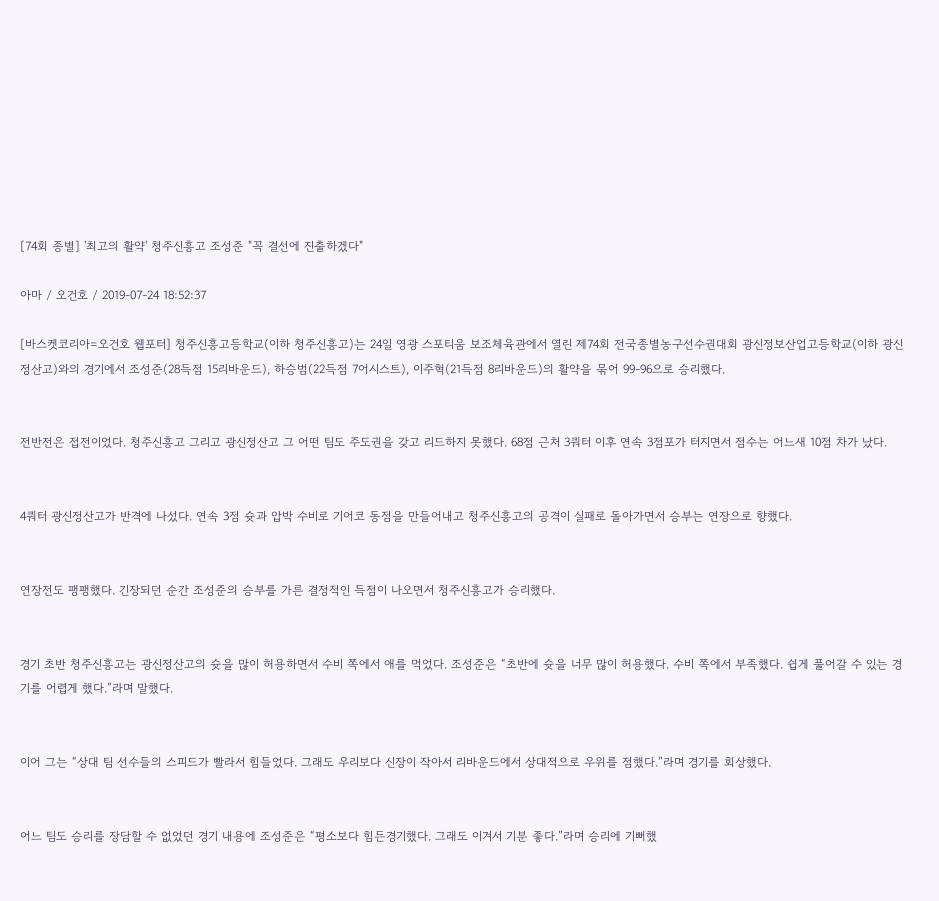[74회 종별] '최고의 활약' 청주신흥고 조성준 "꼭 결선에 진출하겠다"

아마 / 오건호 / 2019-07-24 18:52:37

[바스켓코리아=오건호 웹포터] 청주신흥고등학교(이하 청주신흥고)는 24일 영광 스포티움 보조체육관에서 열린 제74회 전국종별농구선수권대회 광신정보산업고등학교(이하 광신정산고)와의 경기에서 조성준(28득점 15리바운드), 하승범(22득점 7어시스트), 이주혁(21득점 8리바운드)의 활약을 묶어 99-96으로 승리했다.


전반전은 접전이었다. 청주신흥고 그리고 광신정산고 그 어떤 팀도 주도권을 갖고 리드하지 못했다. 68점 근처 3쿼터 이후 연속 3점포가 터지면서 점수는 어느새 10점 차가 났다.


4쿼터 광신정산고가 반격에 나섰다. 연속 3점 슛과 압박 수비로 기어코 동점을 만들어내고 청주신흥고의 공격이 실패로 돌아가면서 승부는 연장으로 향했다.


연장전도 팽팽했다. 긴장되던 순간 조성준의 승부를 가른 결정적인 득점이 나오면서 청주신흥고가 승리했다.


경기 초반 청주신흥고는 광신정산고의 슛을 많이 허용하면서 수비 쪽에서 애를 먹었다. 조성준은 “초반에 슛을 너무 많이 허용했다. 수비 쪽에서 부족했다. 쉽게 풀어갈 수 있는 경기를 어렵게 했다.”라며 말했다.


이어 그는 “상대 팀 선수들의 스피드가 빨라서 힘들었다. 그래도 우리보다 신장이 작아서 리바운드에서 상대적으로 우위를 점했다.”라며 경기를 회상했다.


어느 팀도 승리를 장담할 수 없었던 경기 내용에 조성준은 “평소보다 힘든경기했다. 그래도 이겨서 기분 좋다.”라며 승리에 기뻐했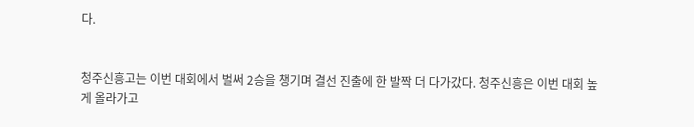다.


청주신흥고는 이번 대회에서 벌써 2승을 챙기며 결선 진출에 한 발짝 더 다가갔다. 청주신흥은 이번 대회 높게 올라가고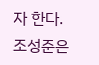자 한다. 조성준은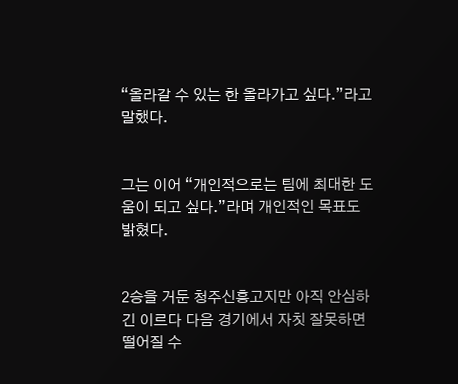“올라갈 수 있는 한 올라가고 싶다.”라고 말했다.


그는 이어 “개인적으로는 팀에 최대한 도움이 되고 싶다.”라며 개인적인 목표도 밝혔다.


2승을 거둔 청주신흥고지만 아직 안심하긴 이르다 다음 경기에서 자칫 잘못하면 떨어질 수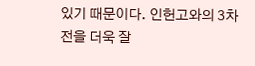있기 때문이다. 인헌고와의 3차전을 더욱 잘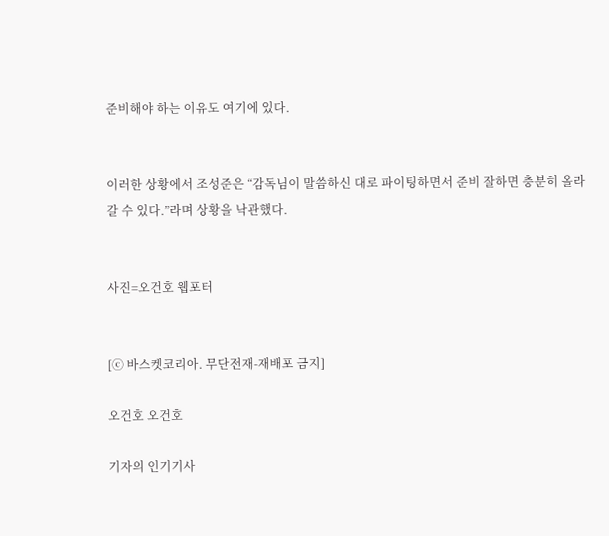준비해야 하는 이유도 여기에 있다.


이러한 상황에서 조성준은 “감독님이 말씀하신 대로 파이팅하면서 준비 잘하면 충분히 올라갈 수 있다.”라며 상황을 낙관했다.


사진=오건호 웹포터


[ⓒ 바스켓코리아. 무단전재-재배포 금지]

오건호 오건호

기자의 인기기사